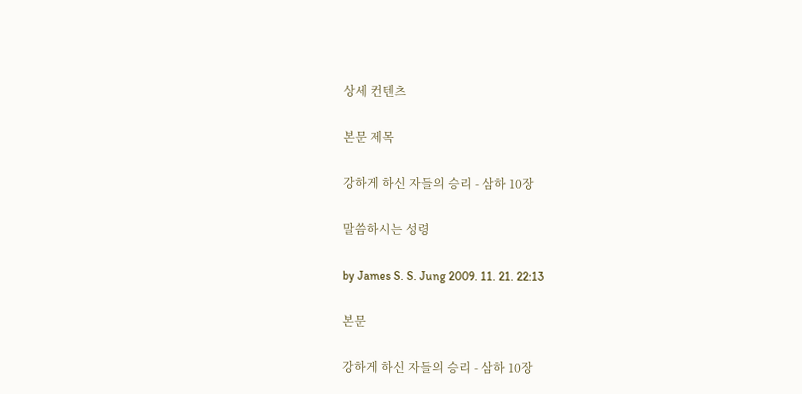상세 컨텐츠

본문 제목

강하게 하신 자들의 승리 - 삼하 10장

말씀하시는 성령

by James S. S. Jung 2009. 11. 21. 22:13

본문

강하게 하신 자들의 승리 - 삼하 10장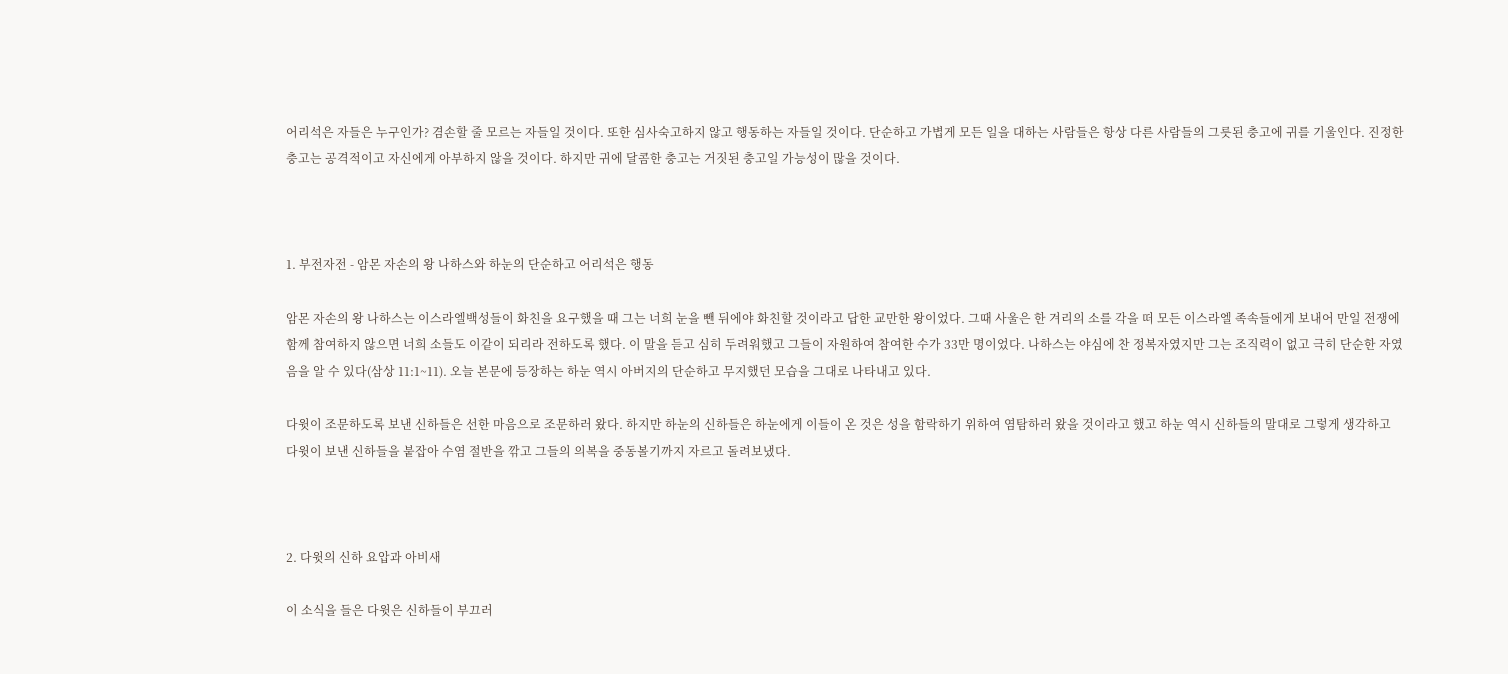어리석은 자들은 누구인가? 겸손할 줄 모르는 자들일 것이다. 또한 심사숙고하지 않고 행동하는 자들일 것이다. 단순하고 가볍게 모든 일을 대하는 사람들은 항상 다른 사람들의 그릇된 충고에 귀를 기울인다. 진정한 충고는 공격적이고 자신에게 아부하지 않을 것이다. 하지만 귀에 달콤한 충고는 거짓된 충고일 가능성이 많을 것이다.



1. 부전자전 - 암몬 자손의 왕 나하스와 하눈의 단순하고 어리석은 행동

암몬 자손의 왕 나하스는 이스라엘백성들이 화친을 요구했을 때 그는 너희 눈을 뺀 뒤에야 화친할 것이라고 답한 교만한 왕이었다. 그때 사울은 한 겨리의 소를 각을 떠 모든 이스라엘 족속들에게 보내어 만일 전쟁에 함께 참여하지 않으면 너희 소들도 이같이 되리라 전하도록 했다. 이 말을 듣고 심히 두려워했고 그들이 자원하여 참여한 수가 33만 명이었다. 나하스는 야심에 찬 정복자였지만 그는 조직력이 없고 극히 단순한 자였음을 알 수 있다(삼상 11:1~11). 오늘 본문에 등장하는 하눈 역시 아버지의 단순하고 무지했던 모습을 그대로 나타내고 있다.

다윗이 조문하도록 보낸 신하들은 선한 마음으로 조문하러 왔다. 하지만 하눈의 신하들은 하눈에게 이들이 온 것은 성을 함락하기 위하여 염탐하러 왔을 것이라고 했고 하눈 역시 신하들의 말대로 그렇게 생각하고 다윗이 보낸 신하들을 붙잡아 수염 절반을 깎고 그들의 의복을 중동볼기까지 자르고 돌려보냈다.



2. 다윗의 신하 요압과 아비새

이 소식을 들은 다윗은 신하들이 부끄러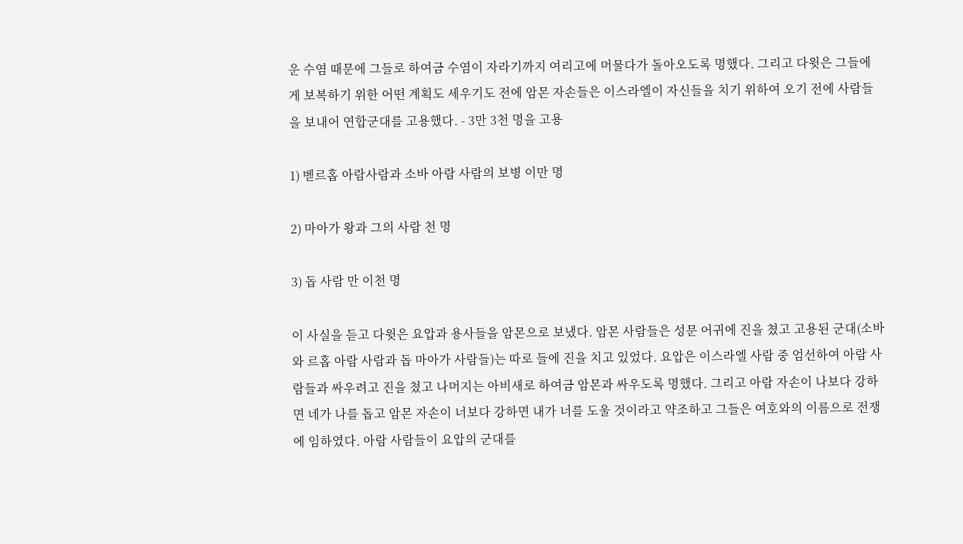운 수염 때문에 그들로 하여금 수염이 자라기까지 여리고에 머물다가 돌아오도록 명했다. 그리고 다윗은 그들에게 보복하기 위한 어떤 계획도 세우기도 전에 암몬 자손들은 이스라엘이 자신들을 치기 위하여 오기 전에 사람들을 보내어 연합군대를 고용했다. - 3만 3천 명을 고용

1) 벧르홉 아람사람과 소바 아람 사람의 보병 이만 명

2) 마아가 왕과 그의 사람 천 명

3) 돕 사람 만 이천 명

이 사실을 듣고 다윗은 요압과 용사들을 암몬으로 보냈다. 암몬 사람들은 성문 어귀에 진을 쳤고 고용된 군대(소바와 르홉 아람 사람과 돕 마아가 사람들)는 따로 들에 진을 치고 있었다. 요압은 이스라엘 사람 중 엄선하여 아람 사람들과 싸우려고 진을 쳤고 나머지는 아비새로 하여금 암몬과 싸우도록 명했다. 그리고 아람 자손이 나보다 강하면 네가 나를 돕고 암몬 자손이 너보다 강하면 내가 너를 도울 것이라고 약조하고 그들은 여호와의 이름으로 전쟁에 임하였다. 아람 사람들이 요압의 군대를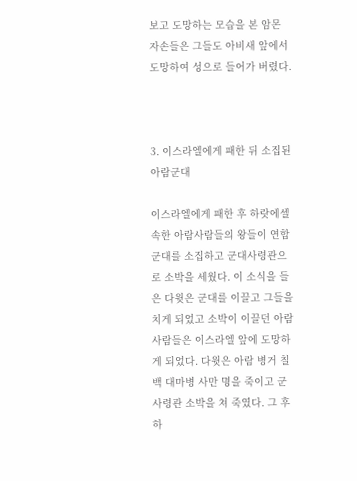보고 도망하는 모습을 본 암몬 자손들은 그들도 아비새 앞에서 도망하여 성으로 들어가 버렸다.



3. 이스라엘에게 패한 뒤 소집된 아람군대

이스라엘에게 패한 후 하랏에셀 속한 아람사람들의 왕들이 연합군대를 소집하고 군대사령관으로 소박을 세웠다. 이 소식을 들은 다윗은 군대를 이끌고 그들을 치게 되었고 소박이 이끌던 아람 사람들은 이스라엘 앞에 도망하게 되었다. 다윗은 아람 병거 칠백 대마병 사만 명을 죽이고 군사령관 소박을 쳐 죽였다. 그 후 하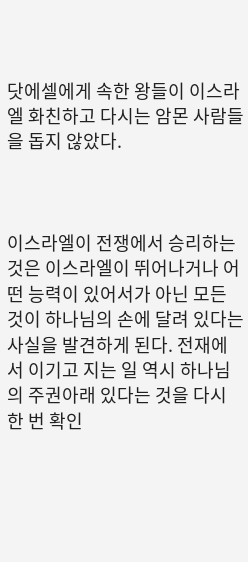닷에셀에게 속한 왕들이 이스라엘 화친하고 다시는 암몬 사람들을 돕지 않았다.



이스라엘이 전쟁에서 승리하는 것은 이스라엘이 뛰어나거나 어떤 능력이 있어서가 아닌 모든 것이 하나님의 손에 달려 있다는 사실을 발견하게 된다. 전재에서 이기고 지는 일 역시 하나님의 주권아래 있다는 것을 다시 한 번 확인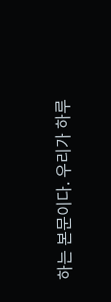하는 본문이다. 우리가 하루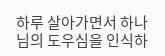하루 살아가면서 하나님의 도우심을 인식하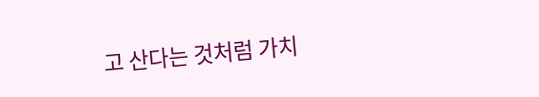고 산다는 것처럼 가치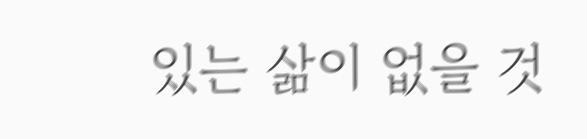있는 삶이 없을 것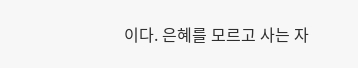이다. 은혜를 모르고 사는 자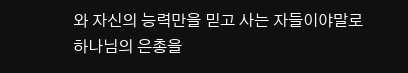와 자신의 능력만을 믿고 사는 자들이야말로 하나님의 은총을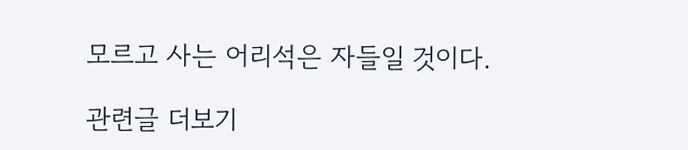모르고 사는 어리석은 자들일 것이다.

관련글 더보기